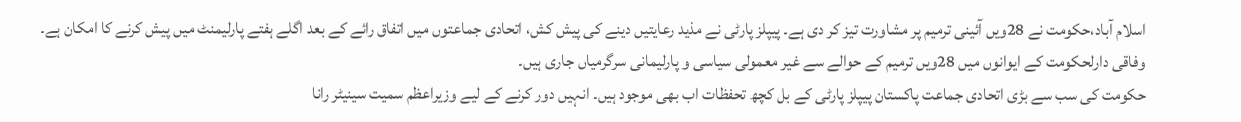اسلام آباد،حکومت نے 28ویں آئینی ترمیم پر مشاورت تیز کر دی ہے۔ پیپلز پارٹی نے مذید رعایتیں دینے کی پیش کش، اتحادی جماعتوں میں اتفاق رائے کے بعد اگلے ہفتے پارلیمنٹ میں پیش کرنے کا امکان ہے۔
وفاقی دارلحکومت کے ایوانوں میں 28ویں ترمیم کے حوالے سے غیر معمولی سیاسی و پارلیمانی سرگرمیاں جاری ہیں۔
حکومت کی سب سے بڑی اتحادی جماعت پاکستان پیپلز پارٹی کے بل کچھ تحفظات اب بھی موجود ہیں۔ انہیں دور کرنے کے لیے وزیراعظم سمیت سینیٹر رانا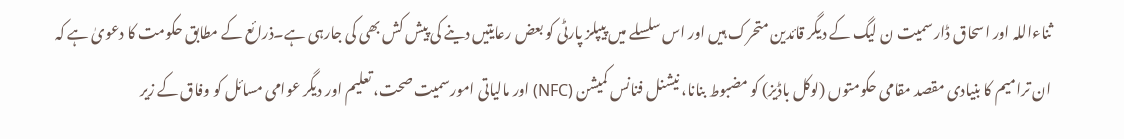ثناءاللہ اور اسحاق ڈار سمیت ن لیگ کے دیگر قائدین متحرک ہیں اور اس سلسلے میں پیپلز پارٹی کو بعض رعایتیں دینے کی پیش کش بھی کی جارہی ہے۔ذرائع کے مطابق حکومت کا دعویٰ ہے کہ ان ترامیم کا بنیادی مقصد مقامی حکومتوں (لوکل باڈیز) کو مضبوط بنانا، نیشنل فنانس کمیشن (NFC) اور مالیاتی امورسمیت صحت، تعلیم اور دیگر عوامی مسائل کو وفاق کے زیر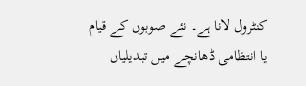کنٹرول لانا ہے۔ نئے صوبوں کے قیام یا انتظامی ڈھانچے میں تبدیلیاں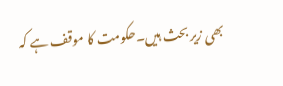بھی زیر بحث ہیں۔حکومت کا موقف ہے کہ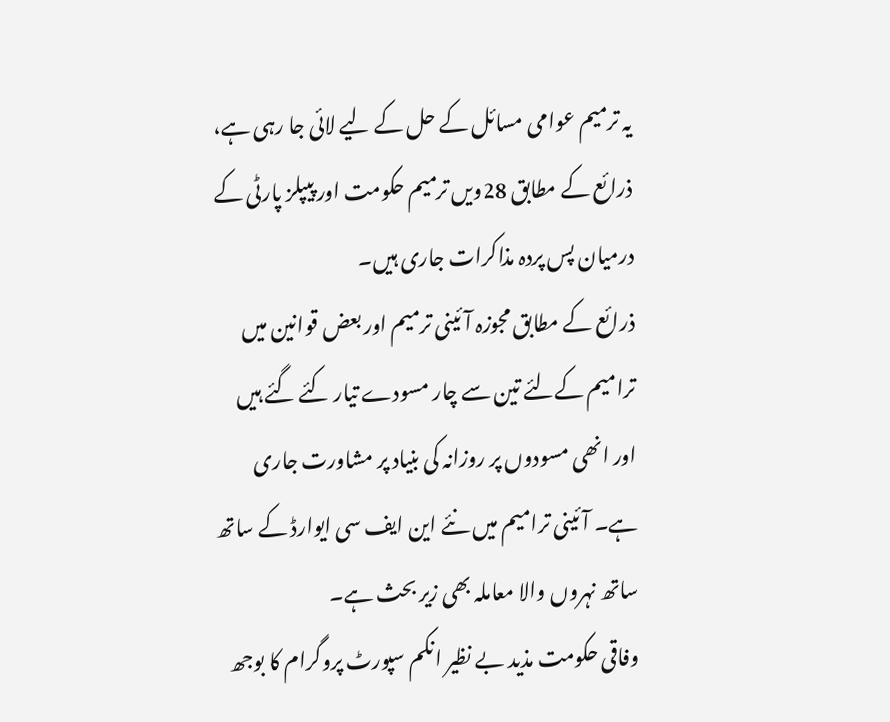یہ ترمیم عوامی مسائل کے حل کے لیے لائی جا رہی ہے، ذرائع کے مطابق 28ویں ترمیم حکومت اور پیپلز پارٹی کے درمیان پس پردہ مذاکرات جاری ہیں۔
ذرائع کے مطابق مجوزہ آئینی ترمیم اور بعض قوانین میں ترامیم کےلئے تین سے چار مسودے تیار کئے گئے ہیں اور انھی مسودوں پر روزانہ کی بنیاد پر مشاورت جاری ہے۔ آئینی ترامیم میں نئے این ایف سی ایوارڈ کے ساتھ ساتھ نہروں والا معاملہ بھی زیر بحث ہے۔
وفاقی حکومت مذید بے نظیر انکم سپورٹ پروگرام کا بوجھ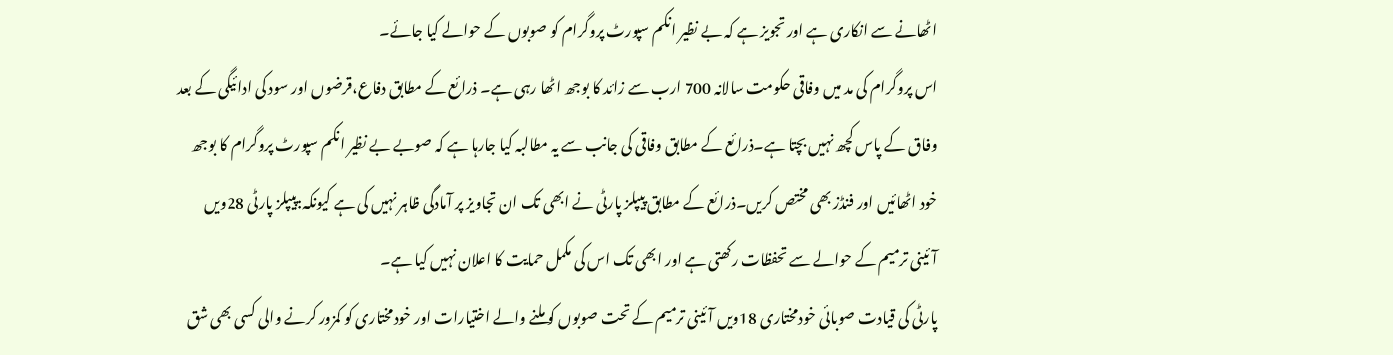اٹھانے سے انکاری ہے اور تجویز ہے کہ بے نظیر انکم سپورٹ پروگرام کو صوبوں کے حوالے کیا جائے۔
اس پروگرام کی مد میں وفاقی حکومت سالانہ 700 ارب سے زائد کا بوجھ اٹھا رہی ہے۔ ذرائع کے مطابق دفاع،قرضوں اور سود کی ادائیگی کے بعد وفاق کے پاس کچھ نہیں بچتا ہے۔ذرائع کے مطابق وفاقی کی جانب سے یہ مطالبہ کیا جارہا ہے کہ صوبے بے نظیر انکم سپورٹ پروگرام کا بوجھ خود اٹھائیں اور فنڈز بھی مختص کریں۔ذرائع کے مطابق پیپلز پارٹی نے ابھی تک ان تجاویز پر آمادگی ظاہر نہیں کی ہے کیونکہ:پیپلز پارٹی 28ویں آئینی ترمیم کے حوالے سے تحفظات رکھتی ہے اور ابھی تک اس کی مکمل حمایت کا اعلان نہیں کیا ہے۔
پارٹی کی قیادت صوبائی خودمختاری 18ویں آئینی ترمیم کے تحت صوبوں کو ملنے والے اختیارات اور خودمختاری کو کمزور کرنے والی کسی بھی شق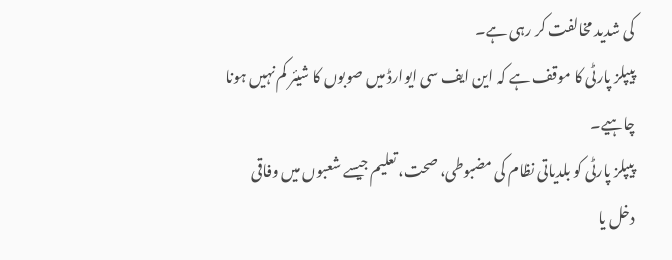کی شدید مخالفت کر رہی ہے۔
پیپلز پارٹی کا موقف ہے کہ این ایف سی ایوارڈ میں صوبوں کا شیئر کم نہیں ہونا چاہیے۔
پیپلز پارٹی کو بلدیاتی نظام کی مضبوطی، صحت، تعلیم جیسے شعبوں میں وفاقی دخل یا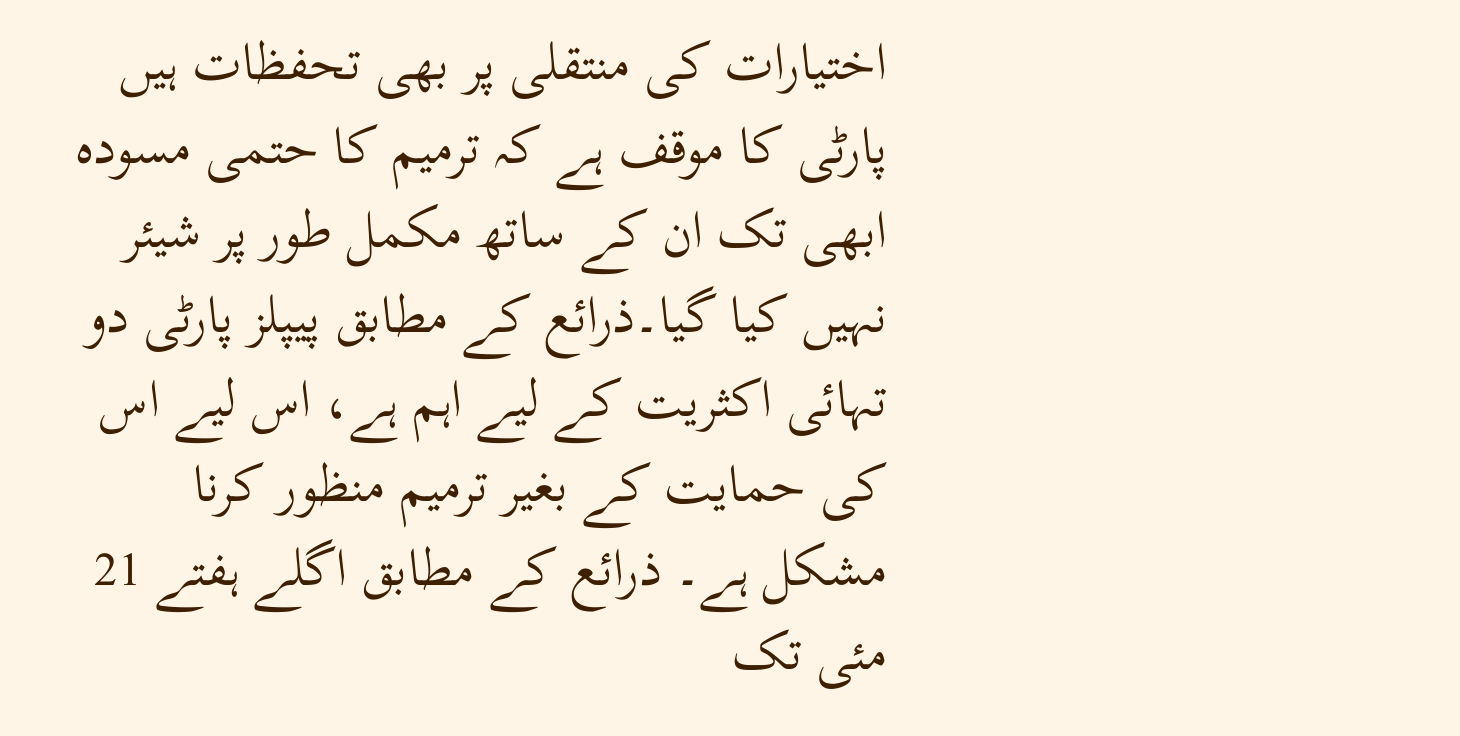اختیارات کی منتقلی پر بھی تحفظات ہیں پارٹی کا موقف ہے کہ ترمیم کا حتمی مسودہ ابھی تک ان کے ساتھ مکمل طور پر شیئر نہیں کیا گیا۔ذرائع کے مطابق پیپلز پارٹی دو تہائی اکثریت کے لیے اہم ہے، اس لیے اس کی حمایت کے بغیر ترمیم منظور کرنا مشکل ہے۔ ذرائع کے مطابق اگلے ہفتے 21 مئی تک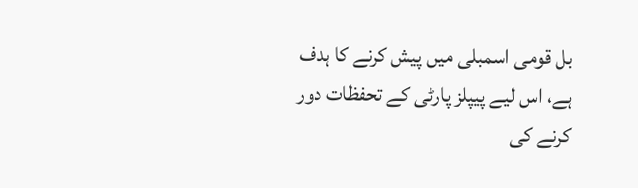بل قومی اسمبلی میں پیش کرنے کا ہدف ہے، اس لیے پیپلز پارٹی کے تحفظات دور کرنے کی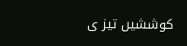کوششیں تیز ی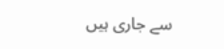سے جاری ہیں